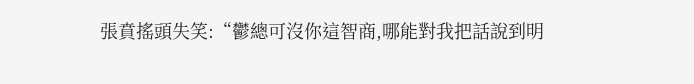張賁搖頭失笑:“鬱總可沒你這智商,哪能對我把話說到明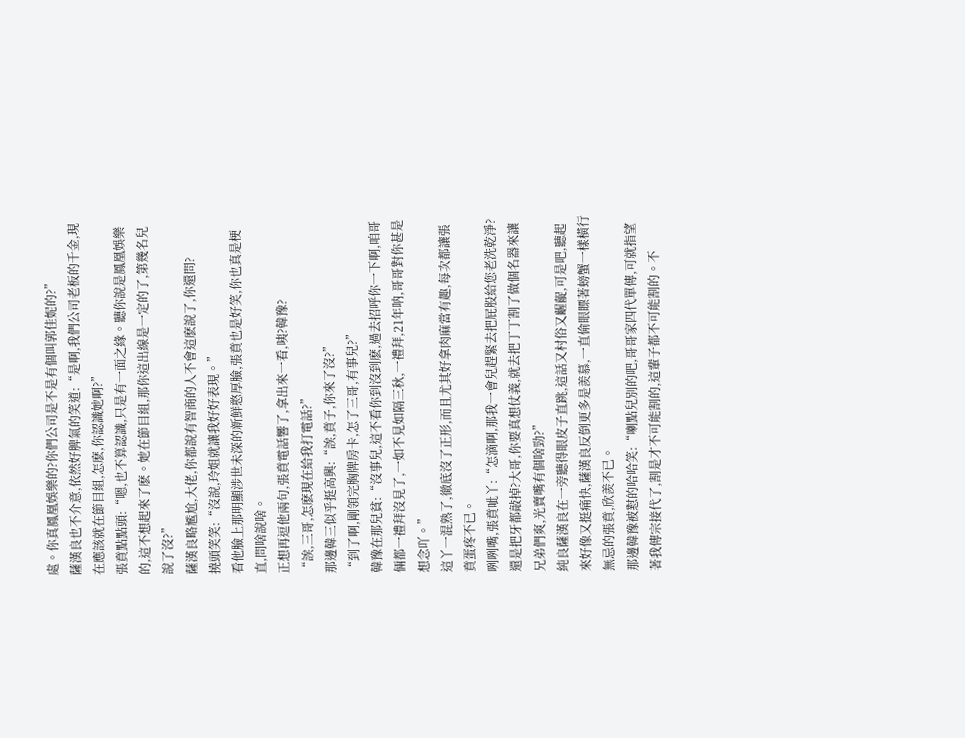處。你真鳳凰娛樂的?你們公司是不是有個叫郭佳妮的?”
薩漢良也不介意,依然好脾氣的笑道:“是啊,我們公司老板的千金,現在應該就在節目組,怎麽,你認識她啊?”
張賁點點頭:“嗯,也不算認識,只是有一面之緣。聽你說是鳳凰娛樂的,這不想起來了麽。她在節目組,那你這出線是一定的了,第幾名兒說了沒?”
薩漢良略尷尬,大佬,你都說有智商的人不會這麽說了,你還問?
撓頭笑笑:“沒說,玲姐就讓我好好表現。”
看他臉上那明顯涉世未深的新鮮憨厚臉,張賁也是好笑,你也真是梗直,問啥說啥。
正想再逗他兩句,張賁電話響了,拿出來一看,咦?韓豫?
“誒,三哥,怎麽現在給我打電話?”
那邊韓三似乎挺高興:“誒,賁子,你來了沒?”
“到了啊,剛領完胸牌房卡,怎了三哥,有事兒?”
韓豫在那兒貧:“沒事兒,這不看你到沒到麽,過去招呼你一下啊,咱哥倆都一禮拜沒見了,一如不見如隔三秋,一禮拜,21年呐,哥哥對你甚是想念吖。”
這丫一混熟了,徹底沒了正形,而且尤其好拿肉麻當有趣,每次都讓張賁蛋疼不已。
咧咧嘴,張賁呲丫:“怎滴啊,那我一會兒趕緊去把屁股給您老洗乾淨?還是把牙都敲掉?大哥,你要真想仗義,就去把丁丁割了做個名器來讓兄弟們爽,光賣嘴有個啥勁?”
純良薩漢良在一旁聽得眼皮子直跳,這話又村俗又齷齪,可是吧,聽起來好像又挺痛快,薩漢良反倒更多是羨慕,一直偷眼瞟著螃蟹一樣橫行無忌的張賁,欣羨不已。
那邊韓豫被懟的哈哈笑:“喇點兒別的吧,哥哥家四代單傳,可就指望著我傳宗接代了,割是才不可能割的,這輩子都不可能割的。不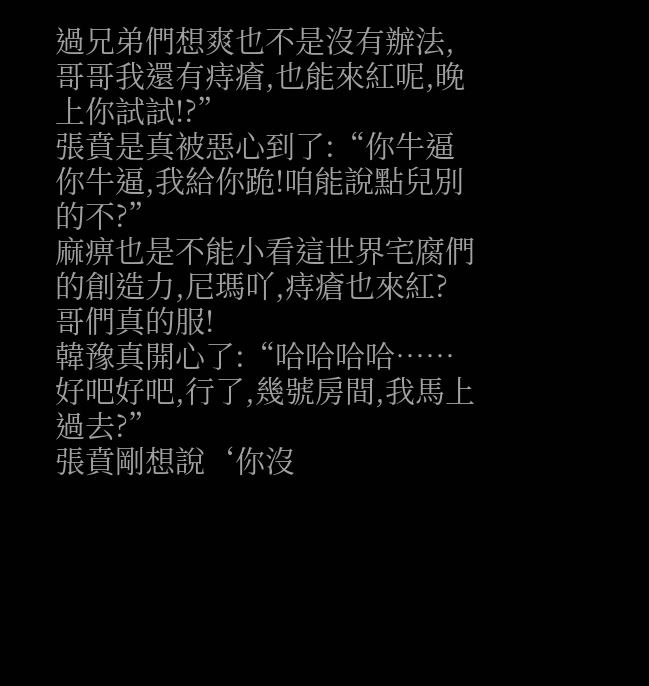過兄弟們想爽也不是沒有辦法,哥哥我還有痔瘡,也能來紅呢,晚上你試試!?”
張賁是真被惡心到了:“你牛逼你牛逼,我給你跪!咱能說點兒別的不?”
麻痹也是不能小看這世界宅腐們的創造力,尼瑪吖,痔瘡也來紅?
哥們真的服!
韓豫真開心了:“哈哈哈哈……好吧好吧,行了,幾號房間,我馬上過去?”
張賁剛想說‘你沒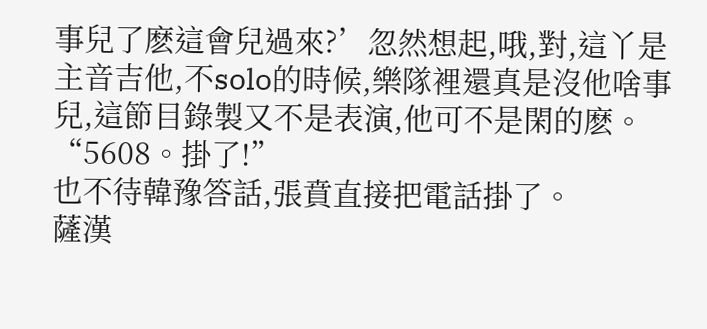事兒了麽這會兒過來?’忽然想起,哦,對,這丫是主音吉他,不solo的時候,樂隊裡還真是沒他啥事兒,這節目錄製又不是表演,他可不是閑的麽。
“5608。掛了!”
也不待韓豫答話,張賁直接把電話掛了。
薩漢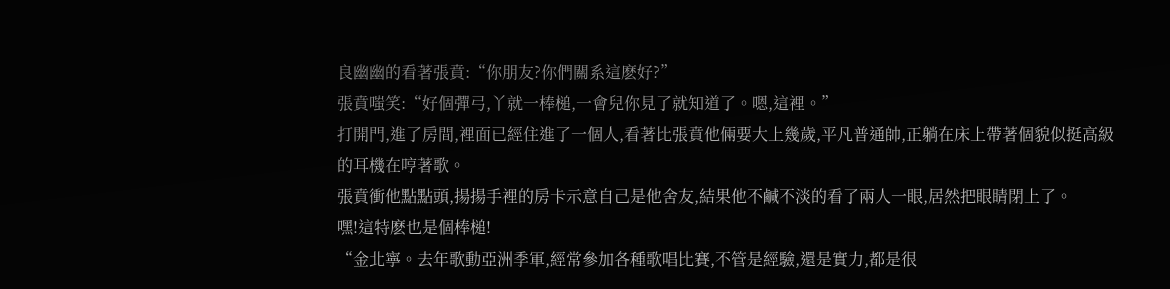良幽幽的看著張賁:“你朋友?你們關系這麽好?”
張賁嗤笑:“好個彈弓,丫就一棒槌,一會兒你見了就知道了。嗯,這裡。”
打開門,進了房間,裡面已經住進了一個人,看著比張賁他倆要大上幾歲,平凡普通帥,正躺在床上帶著個貌似挺高級的耳機在哼著歌。
張賁衝他點點頭,揚揚手裡的房卡示意自己是他舍友,結果他不鹹不淡的看了兩人一眼,居然把眼睛閉上了。
嘿!這特麽也是個棒槌!
“金北寧。去年歌動亞洲季軍,經常參加各種歌唱比賽,不管是經驗,還是實力,都是很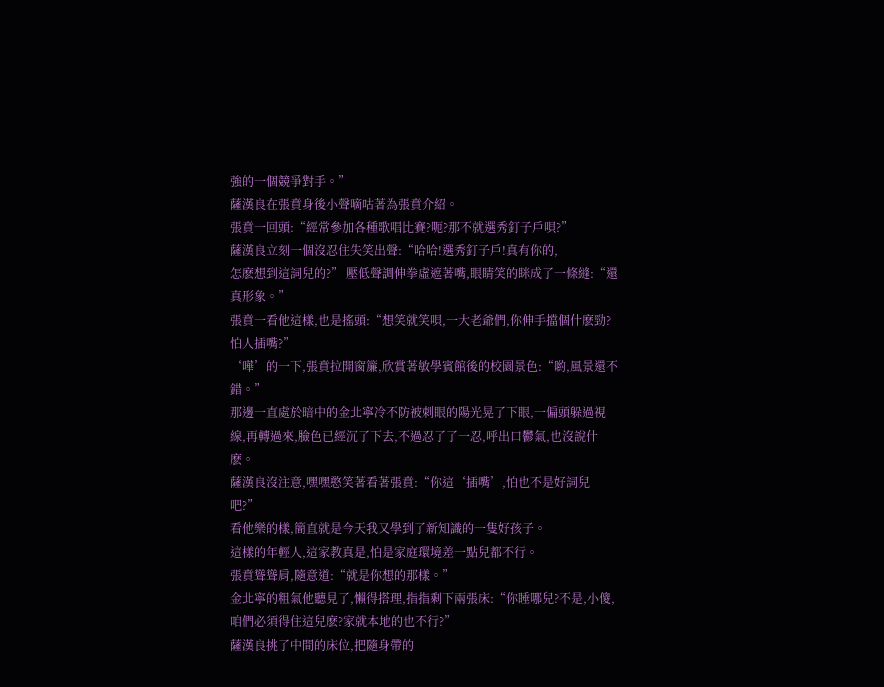強的一個競爭對手。”
薩漢良在張賁身後小聲嘀咕著為張賁介紹。
張賁一回頭:“經常參加各種歌唱比賽?呃?那不就選秀釘子戶唄?”
薩漢良立刻一個沒忍住失笑出聲:“哈哈!選秀釘子戶!真有你的,
怎麽想到這詞兒的?” 壓低聲調伸拳虛遮著嘴,眼睛笑的眯成了一條縫:“還真形象。”
張賁一看他這樣,也是搖頭:“想笑就笑唄,一大老爺們,你伸手擋個什麽勁?怕人插嘴?”
‘嘩’的一下,張賁拉開窗簾,欣賞著敏學賓館後的校園景色:“喲,風景還不錯。”
那邊一直處於暗中的金北寧冷不防被刺眼的陽光晃了下眼,一偏頭躲過視線,再轉過來,臉色已經沉了下去,不過忍了了一忍,呼出口鬱氣,也沒說什麽。
薩漢良沒注意,嘿嘿憨笑著看著張賁:“你這‘插嘴’,怕也不是好詞兒吧?”
看他樂的樣,簡直就是今天我又學到了新知識的一隻好孩子。
這樣的年輕人,這家教真是,怕是家庭環境差一點兒都不行。
張賁聳聳肩,隨意道:“就是你想的那樣。”
金北寧的粗氣他聽見了,懶得搭理,指指剩下兩張床:“你睡哪兒?不是,小傻,咱們必須得住這兒麽?家就本地的也不行?”
薩漢良挑了中間的床位,把隨身帶的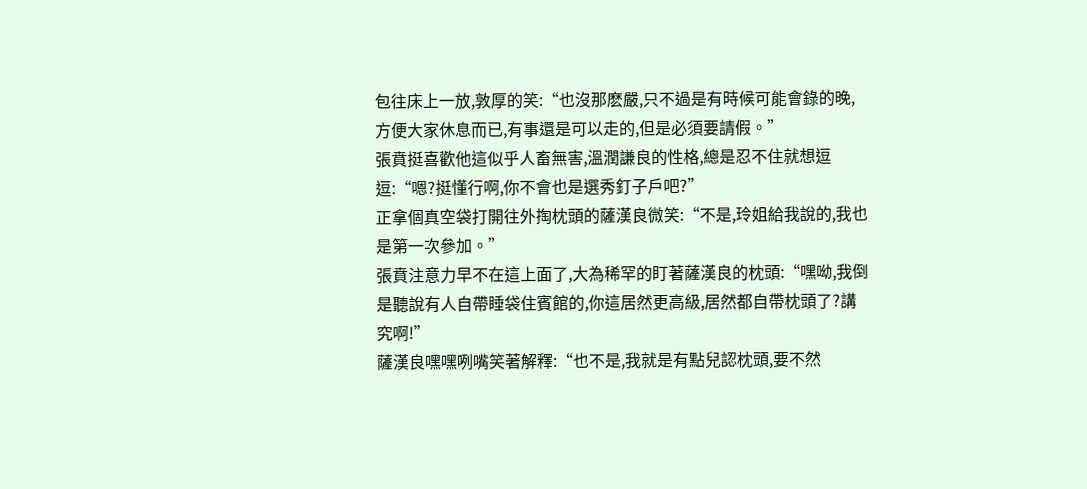包往床上一放,敦厚的笑:“也沒那麽嚴,只不過是有時候可能會錄的晚,方便大家休息而已,有事還是可以走的,但是必須要請假。”
張賁挺喜歡他這似乎人畜無害,溫潤謙良的性格,總是忍不住就想逗逗:“嗯?挺懂行啊,你不會也是選秀釘子戶吧?”
正拿個真空袋打開往外掏枕頭的薩漢良微笑:“不是,玲姐給我說的,我也是第一次參加。”
張賁注意力早不在這上面了,大為稀罕的盯著薩漢良的枕頭:“嘿呦,我倒是聽說有人自帶睡袋住賓館的,你這居然更高級,居然都自帶枕頭了?講究啊!”
薩漢良嘿嘿咧嘴笑著解釋:“也不是,我就是有點兒認枕頭,要不然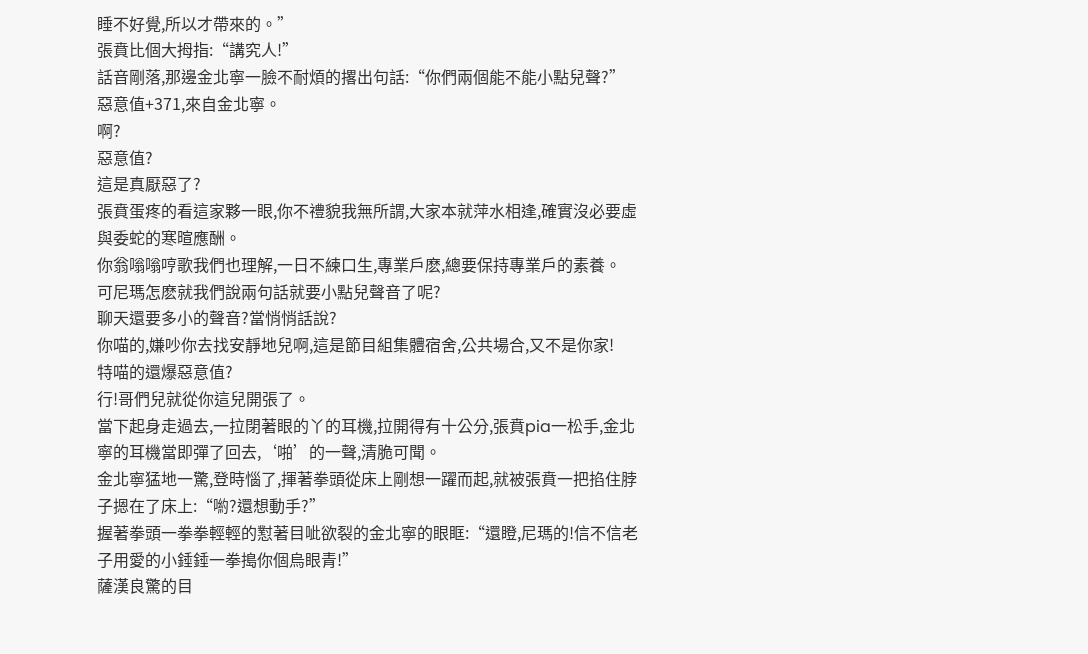睡不好覺,所以才帶來的。”
張賁比個大拇指:“講究人!”
話音剛落,那邊金北寧一臉不耐煩的撂出句話:“你們兩個能不能小點兒聲?”
惡意值+371,來自金北寧。
啊?
惡意值?
這是真厭惡了?
張賁蛋疼的看這家夥一眼,你不禮貌我無所謂,大家本就萍水相逢,確實沒必要虛與委蛇的寒暄應酬。
你翁嗡嗡哼歌我們也理解,一日不練口生,專業戶麽,總要保持專業戶的素養。
可尼瑪怎麽就我們說兩句話就要小點兒聲音了呢?
聊天還要多小的聲音?當悄悄話說?
你喵的,嫌吵你去找安靜地兒啊,這是節目組集體宿舍,公共場合,又不是你家!
特喵的還爆惡意值?
行!哥們兒就從你這兒開張了。
當下起身走過去,一拉閉著眼的丫的耳機,拉開得有十公分,張賁pia一松手,金北寧的耳機當即彈了回去,‘啪’的一聲,清脆可聞。
金北寧猛地一驚,登時惱了,揮著拳頭從床上剛想一躍而起,就被張賁一把掐住脖子摁在了床上:“喲?還想動手?”
握著拳頭一拳拳輕輕的懟著目呲欲裂的金北寧的眼眶:“還瞪,尼瑪的!信不信老子用愛的小錘錘一拳搗你個烏眼青!”
薩漢良驚的目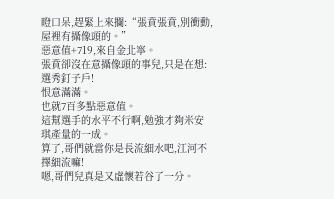瞪口呆,趕緊上來攔:“張賁張賁,別衝動,屋裡有攝像頭的。”
惡意值+719,來自金北寧。
張賁卻沒在意攝像頭的事兒,只是在想:
選秀釘子戶!
恨意滿滿。
也就7百多點惡意值。
這幫選手的水平不行啊,勉強才夠米安琪產量的一成。
算了,哥們就當你是長流細水吧,江河不擇細流嘛!
嗯,哥們兒真是又虛懷若谷了一分。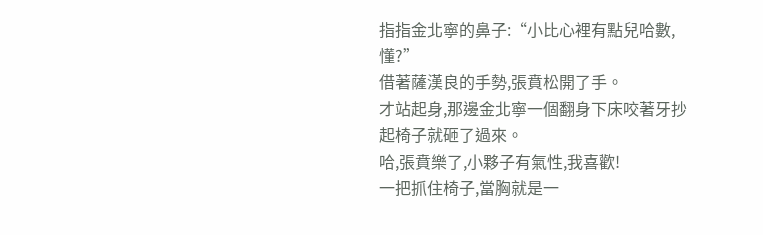指指金北寧的鼻子:“小比心裡有點兒哈數,懂?”
借著薩漢良的手勢,張賁松開了手。
才站起身,那邊金北寧一個翻身下床咬著牙抄起椅子就砸了過來。
哈,張賁樂了,小夥子有氣性,我喜歡!
一把抓住椅子,當胸就是一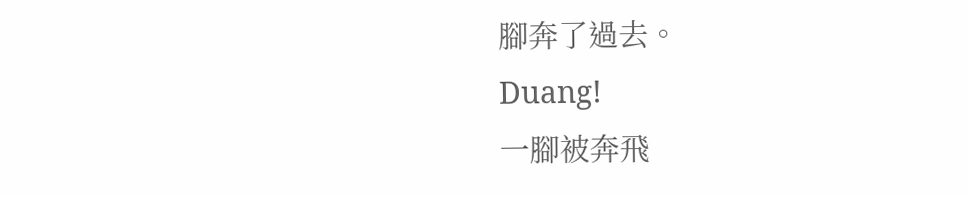腳奔了過去。
Duang!
一腳被奔飛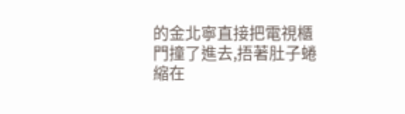的金北寧直接把電視櫃門撞了進去,捂著肚子蜷縮在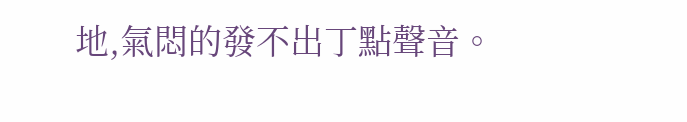地,氣悶的發不出丁點聲音。